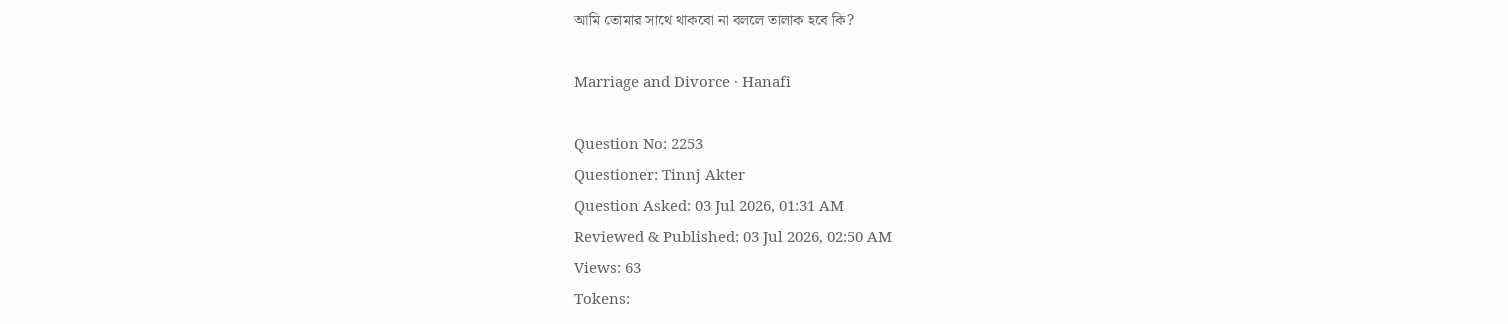আমি তোমার সাথে থাকবো না বললে তালাক হবে কি?

Marriage and Divorce · Hanafi

Question No: 2253
Questioner: Tinnj Akter
Question Asked: 03 Jul 2026, 01:31 AM
Reviewed & Published: 03 Jul 2026, 02:50 AM
Views: 63
Tokens: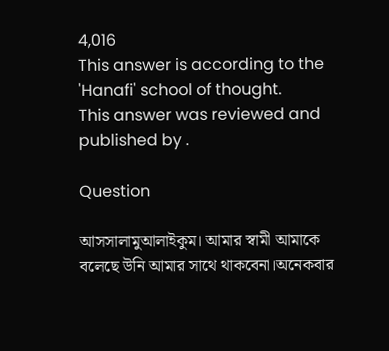4,016
This answer is according to the 'Hanafi' school of thought.
This answer was reviewed and published by .

Question

আসসালামুআলাইকুম। আমার স্বামী আমাকে বলেছে উনি আমার সাথে থাকবেনা।অনেকবার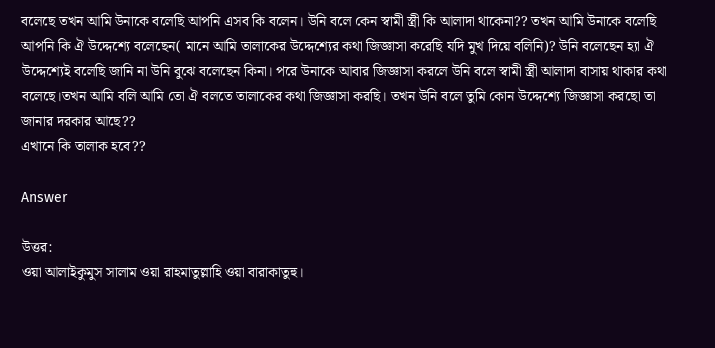বলেছে তখন আমি উনাকে বলেছি আপনি এসব কি বলেন। উনি বলে কেন স্বামী স্ত্রী কি আলাদা থাকেনা?? তখন আমি উনাকে বলেছি আপনি কি ঐ উদ্দেশ্যে বলেছেন( মানে আমি তালাকের উদ্দেশ্যের কথা জিজ্ঞাসা করেছি যদি মুখ দিয়ে বলিনি)? উনি বলেছেন হ্যা ঐ উদ্দেশ্যেই বলেছি জানি না উনি বুঝে বলেছেন কিনা। পরে উনাকে আবার জিজ্ঞাসা করলে উনি বলে স্বামী স্ত্রী আলাদা বাসায় থাকার কথা বলেছে।তখন আমি বলি আমি তো ঐ বলতে তালাকের কথা জিজ্ঞাসা করছি। তখন উনি বলে তুমি কোন উদ্দেশ্যে জিজ্ঞাসা করছো তা জানার দরকার আছে??
এখানে কি তালাক হবে??

Answer

উত্তর:
ওয়া আলাইকুমুস সালাম ওয়া রাহমাতুল্লাহি ওয়া বারাকাতুহু।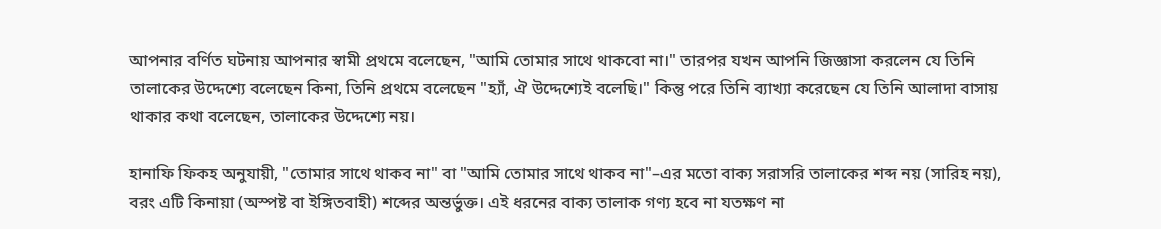আপনার বর্ণিত ঘটনায় আপনার স্বামী প্রথমে বলেছেন, "আমি তোমার সাথে থাকবো না।" তারপর যখন আপনি জিজ্ঞাসা করলেন যে তিনি তালাকের উদ্দেশ্যে বলেছেন কিনা, তিনি প্রথমে বলেছেন "হ্যাঁ, ঐ উদ্দেশ্যেই বলেছি।" কিন্তু পরে তিনি ব্যাখ্যা করেছেন যে তিনি আলাদা বাসায় থাকার কথা বলেছেন, তালাকের উদ্দেশ্যে নয়।

হানাফি ফিকহ অনুযায়ী, "তোমার সাথে থাকব না" বা "আমি তোমার সাথে থাকব না"–এর মতো বাক্য সরাসরি তালাকের শব্দ নয় (সারিহ নয়), বরং এটি কিনায়া (অস্পষ্ট বা ইঙ্গিতবাহী) শব্দের অন্তর্ভুক্ত। এই ধরনের বাক্য তালাক গণ্য হবে না যতক্ষণ না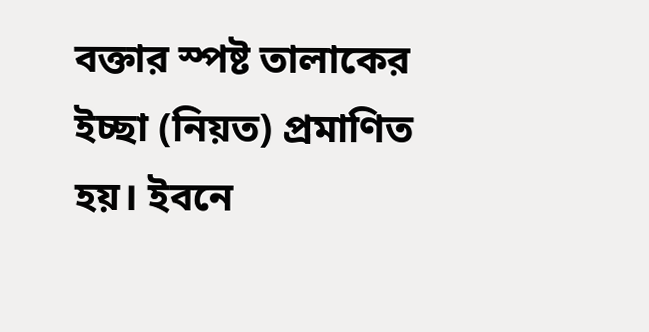বক্তার স্পষ্ট তালাকের ইচ্ছা (নিয়ত) প্রমাণিত হয়। ইবনে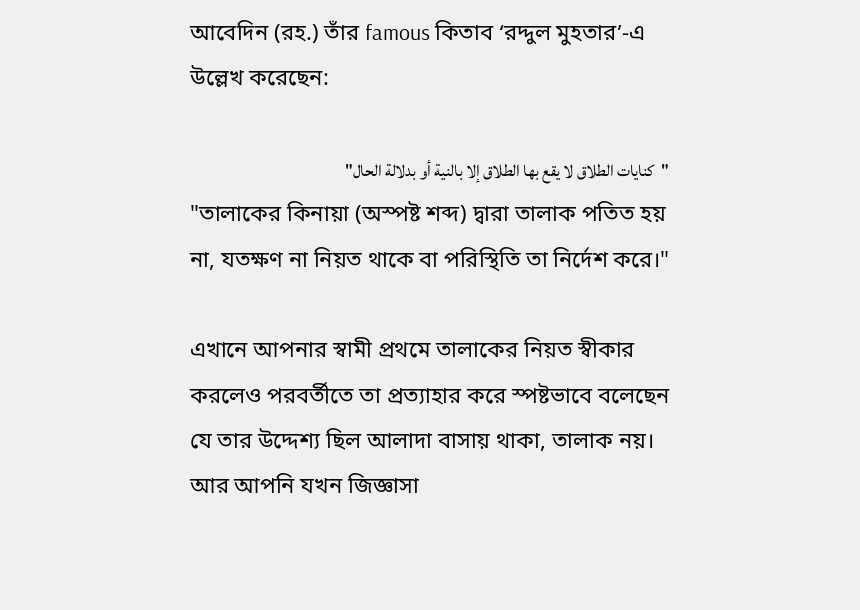আবেদিন (রহ.) তাঁর famous কিতাব ‘রদ্দুল মুহতার’-এ উল্লেখ করেছেন:

"كنايات الطلاق لا يقع بها الطلاق إلا بالنية أو بدلالة الحال"
"তালাকের কিনায়া (অস্পষ্ট শব্দ) দ্বারা তালাক পতিত হয় না, যতক্ষণ না নিয়ত থাকে বা পরিস্থিতি তা নির্দেশ করে।"

এখানে আপনার স্বামী প্রথমে তালাকের নিয়ত স্বীকার করলেও পরবর্তীতে তা প্রত্যাহার করে স্পষ্টভাবে বলেছেন যে তার উদ্দেশ্য ছিল আলাদা বাসায় থাকা, তালাক নয়। আর আপনি যখন জিজ্ঞাসা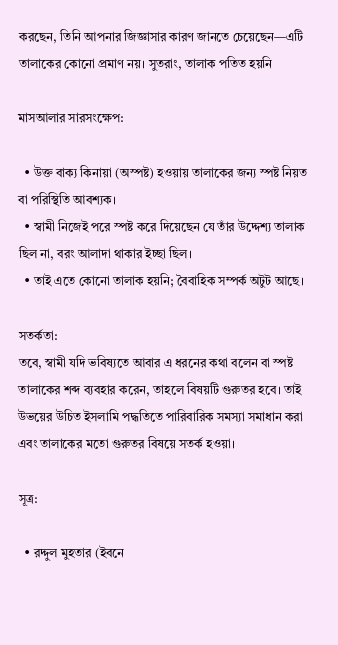করছেন, তিনি আপনার জিজ্ঞাসার কারণ জানতে চেয়েছেন—এটি তালাকের কোনো প্রমাণ নয়। সুতরাং, তালাক পতিত হয়নি

মাসআলার সারসংক্ষেপ:

  • উক্ত বাক্য কিনায়া (অস্পষ্ট) হওয়ায় তালাকের জন্য স্পষ্ট নিয়ত বা পরিস্থিতি আবশ্যক।
  • স্বামী নিজেই পরে স্পষ্ট করে দিয়েছেন যে তাঁর উদ্দেশ্য তালাক ছিল না, বরং আলাদা থাকার ইচ্ছা ছিল।
  • তাই এতে কোনো তালাক হয়নি; বৈবাহিক সম্পর্ক অটুট আছে।

সতর্কতা:
তবে, স্বামী যদি ভবিষ্যতে আবার এ ধরনের কথা বলেন বা স্পষ্ট তালাকের শব্দ ব্যবহার করেন, তাহলে বিষয়টি গুরুতর হবে। তাই উভয়ের উচিত ইসলামি পদ্ধতিতে পারিবারিক সমস্যা সমাধান করা এবং তালাকের মতো গুরুতর বিষয়ে সতর্ক হওয়া।

সূত্র:

  • রদ্দুল মুহতার (ইবনে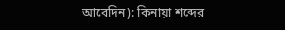আবেদিন): কিনায়া শব্দের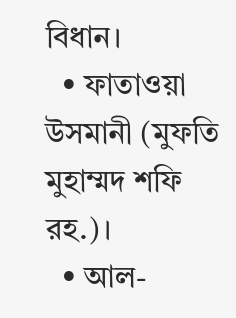বিধান।
  • ফাতাওয়া উসমানী (মুফতি মুহাম্মদ শফি রহ.)।
  • আল-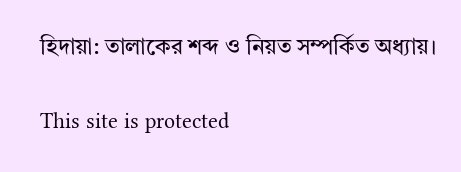হিদায়া: তালাকের শব্দ ও নিয়ত সম্পর্কিত অধ্যায়।

This site is protected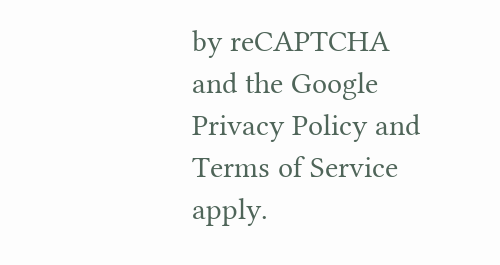by reCAPTCHA and the Google Privacy Policy and Terms of Service apply.